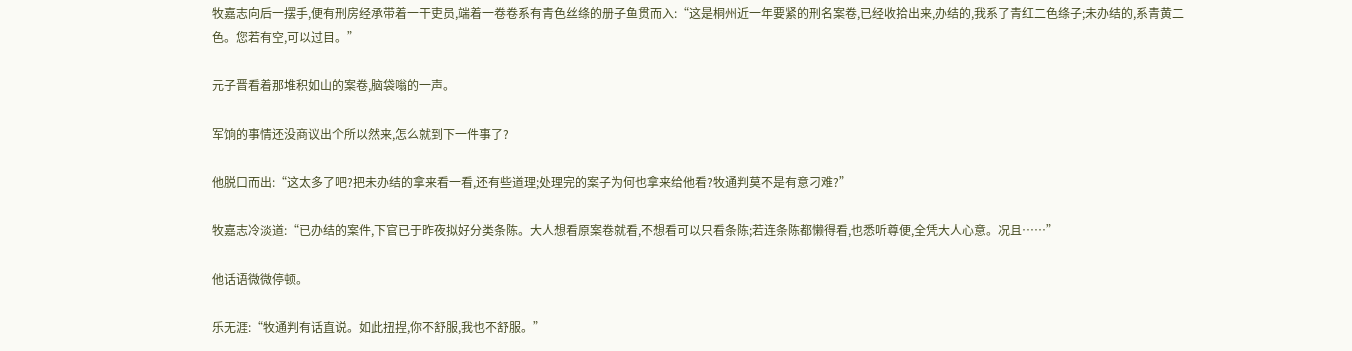牧嘉志向后一摆手,便有刑房经承带着一干吏员,端着一卷卷系有青色丝绦的册子鱼贯而入:“这是桐州近一年要紧的刑名案卷,已经收拾出来,办结的,我系了青红二色绦子;未办结的,系青黄二色。您若有空,可以过目。”

元子晋看着那堆积如山的案卷,脑袋嗡的一声。

军饷的事情还没商议出个所以然来,怎么就到下一件事了?

他脱口而出:“这太多了吧?把未办结的拿来看一看,还有些道理;处理完的案子为何也拿来给他看?牧通判莫不是有意刁难?”

牧嘉志冷淡道:“已办结的案件,下官已于昨夜拟好分类条陈。大人想看原案卷就看,不想看可以只看条陈;若连条陈都懒得看,也悉听尊便,全凭大人心意。况且……”

他话语微微停顿。

乐无涯:“牧通判有话直说。如此扭捏,你不舒服,我也不舒服。”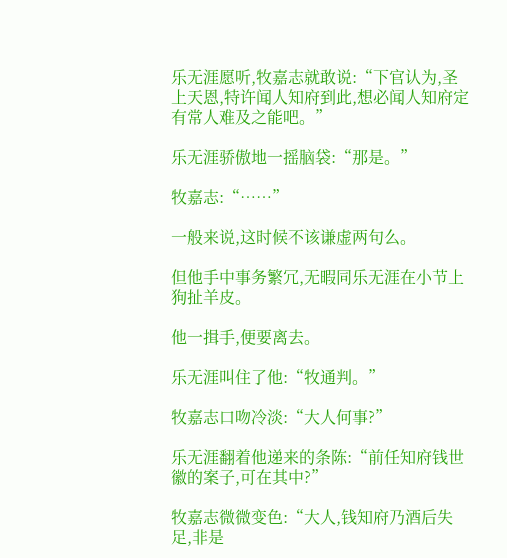乐无涯愿听,牧嘉志就敢说:“下官认为,圣上天恩,特许闻人知府到此,想必闻人知府定有常人难及之能吧。”

乐无涯骄傲地一摇脑袋:“那是。”

牧嘉志:“……”

一般来说,这时候不该谦虚两句么。

但他手中事务繁冗,无暇同乐无涯在小节上狗扯羊皮。

他一揖手,便要离去。

乐无涯叫住了他:“牧通判。”

牧嘉志口吻冷淡:“大人何事?”

乐无涯翻着他递来的条陈:“前任知府钱世徽的案子,可在其中?”

牧嘉志微微变色:“大人,钱知府乃酒后失足,非是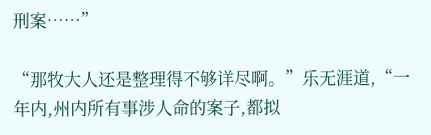刑案……”

“那牧大人还是整理得不够详尽啊。”乐无涯道,“一年内,州内所有事涉人命的案子,都拟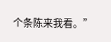个条陈来我看。”